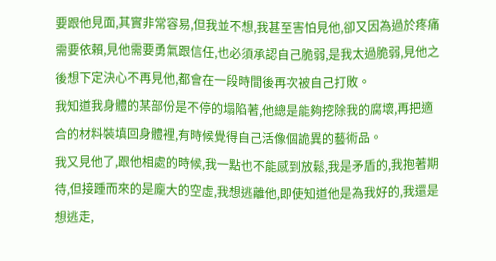要跟他見面,其實非常容易,但我並不想,我甚至害怕見他,卻又因為過於疼痛需要依賴,見他需要勇氣跟信任,也必須承認自己脆弱,是我太過脆弱,見他之後想下定決心不再見他,都會在一段時間後再次被自己打敗。
我知道我身體的某部份是不停的塌陷著,他總是能夠挖除我的腐壞,再把適合的材料裝填回身體裡,有時候覺得自己活像個詭異的藝術品。
我又見他了,跟他相處的時候,我一點也不能感到放鬆,我是矛盾的,我抱著期待,但接踵而來的是龐大的空虛,我想逃離他,即使知道他是為我好的,我還是想逃走,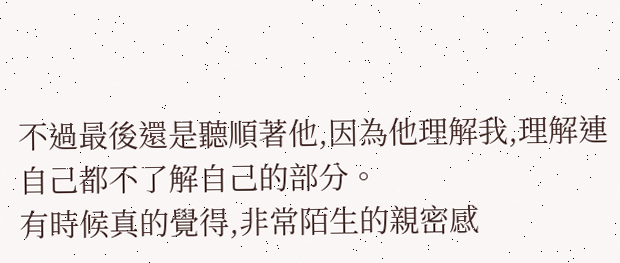不過最後還是聽順著他,因為他理解我,理解連自己都不了解自己的部分。
有時候真的覺得,非常陌生的親密感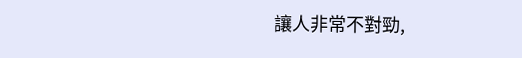讓人非常不對勁,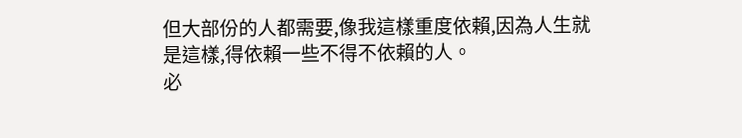但大部份的人都需要,像我這樣重度依賴,因為人生就是這樣,得依賴一些不得不依賴的人。
必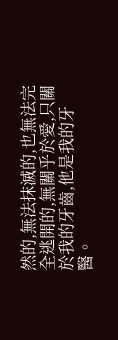然的,無法抹滅的,也無法完全逃開的,無關乎於愛,只關於我的牙齒,他是我的牙醫。